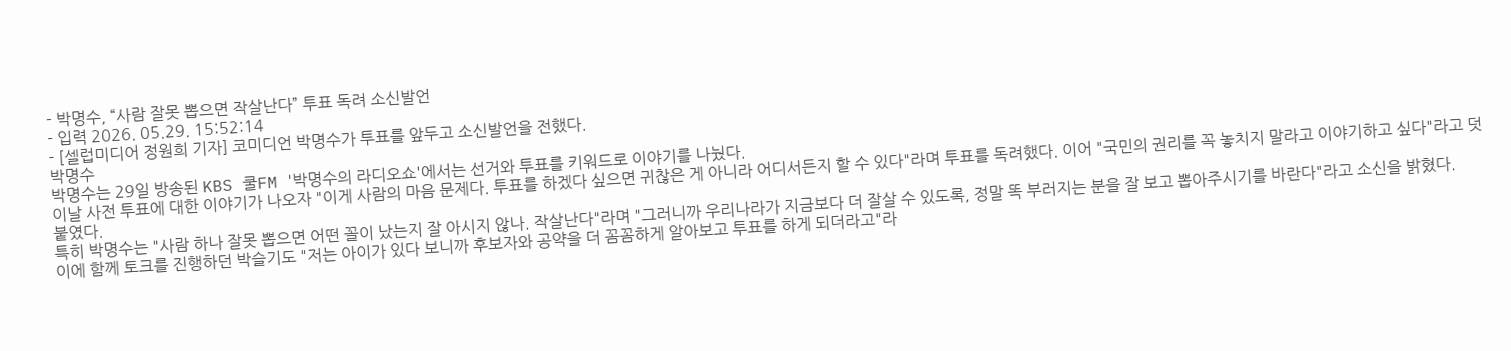- 박명수, “사람 잘못 뽑으면 작살난다” 투표 독려 소신발언
- 입력 2026. 05.29. 15:52:14
- [셀럽미디어 정원희 기자] 코미디언 박명수가 투표를 앞두고 소신발언을 전했다.
박명수
박명수는 29일 방송된 KBS 쿨FM '박명수의 라디오쇼'에서는 선거와 투표를 키워드로 이야기를 나눴다.
이날 사전 투표에 대한 이야기가 나오자 "이게 사람의 마음 문제다. 투표를 하겠다 싶으면 귀찮은 게 아니라 어디서든지 할 수 있다"라며 투표를 독려했다. 이어 "국민의 권리를 꼭 놓치지 말라고 이야기하고 싶다"라고 덧붙였다.
특히 박명수는 "사람 하나 잘못 뽑으면 어떤 꼴이 났는지 잘 아시지 않나. 작살난다"라며 "그러니까 우리나라가 지금보다 더 잘살 수 있도록, 정말 똑 부러지는 분을 잘 보고 뽑아주시기를 바란다"라고 소신을 밝혔다.
이에 함께 토크를 진행하던 박슬기도 "저는 아이가 있다 보니까 후보자와 공약을 더 꼼꼼하게 알아보고 투표를 하게 되더라고"라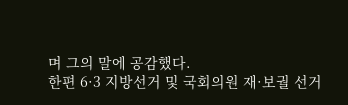며 그의 말에 공감했다.
한편 6·3 지방선거 및 국회의원 재·보궐 선거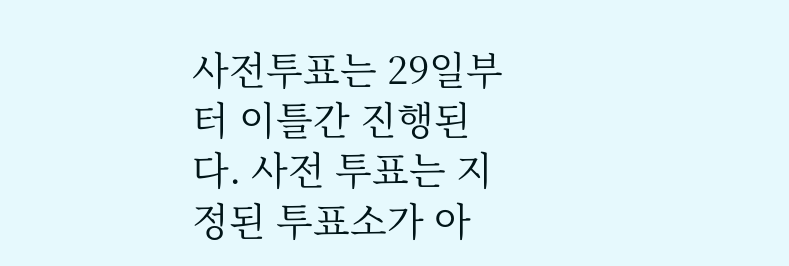사전투표는 29일부터 이틀간 진행된다. 사전 투표는 지정된 투표소가 아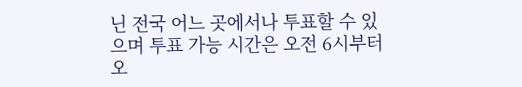닌 전국 어느 곳에서나 투표할 수 있으며 투표 가능 시간은 오전 6시부터 오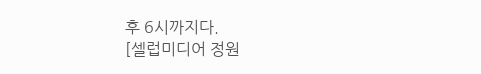후 6시까지다.
[셀럽미디어 정원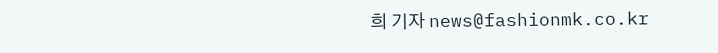희 기자 news@fashionmk.co.kr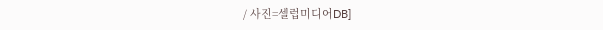/ 사진=셀럽미디어DB]